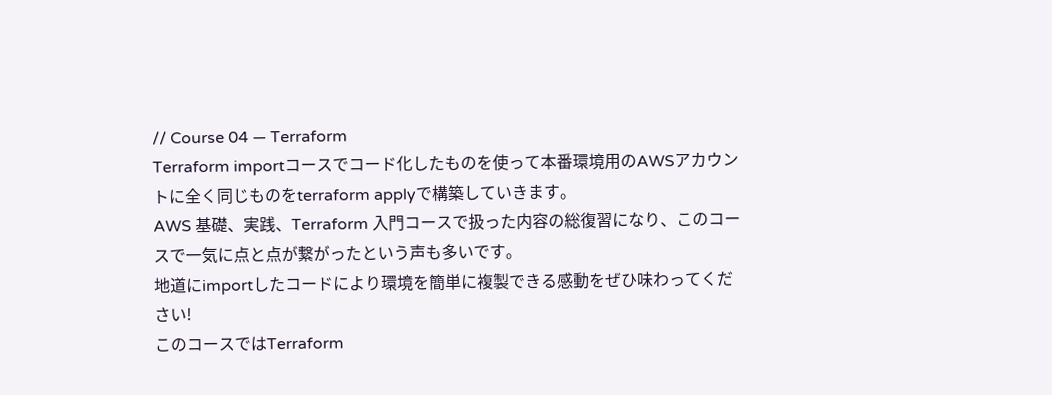// Course 04 — Terraform
Terraform importコースでコード化したものを使って本番環境用のAWSアカウントに全く同じものをterraform applyで構築していきます。
AWS 基礎、実践、Terraform 入門コースで扱った内容の総復習になり、このコースで一気に点と点が繋がったという声も多いです。
地道にimportしたコードにより環境を簡単に複製できる感動をぜひ味わってください!
このコースではTerraform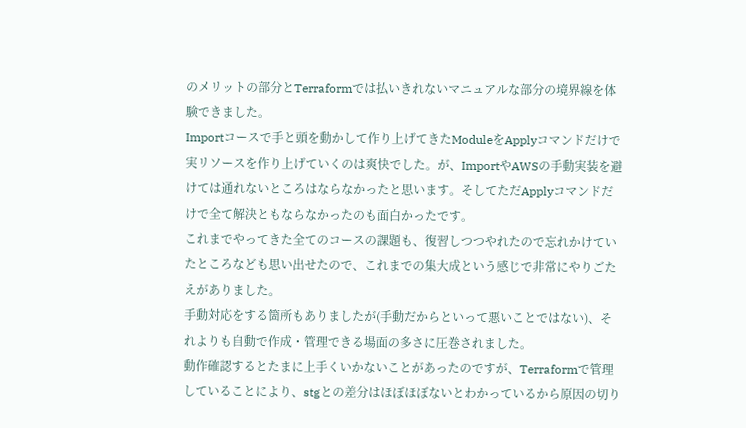のメリットの部分とTerraformでは払いきれないマニュアルな部分の境界線を体験できました。
Importコースで手と頭を動かして作り上げてきたModuleをApplyコマンドだけで実リソースを作り上げていくのは爽快でした。が、ImportやAWSの手動実装を避けては通れないところはならなかったと思います。そしてただApplyコマンドだけで全て解決ともならなかったのも面白かったです。
これまでやってきた全てのコースの課題も、復習しつつやれたので忘れかけていたところなども思い出せたので、これまでの集大成という感じで非常にやりごたえがありました。
手動対応をする箇所もありましたが(手動だからといって悪いことではない)、それよりも自動で作成・管理できる場面の多さに圧巻されました。
動作確認するとたまに上手くいかないことがあったのですが、Terraformで管理していることにより、stgとの差分はほぼほぼないとわかっているから原因の切り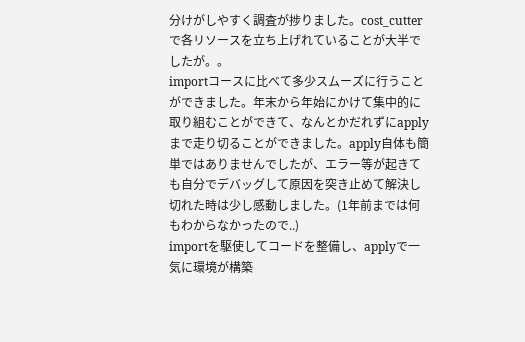分けがしやすく調査が捗りました。cost_cutterで各リソースを立ち上げれていることが大半でしたが。。
importコースに比べて多少スムーズに行うことができました。年末から年始にかけて集中的に取り組むことができて、なんとかだれずにapplyまで走り切ることができました。apply自体も簡単ではありませんでしたが、エラー等が起きても自分でデバッグして原因を突き止めて解決し切れた時は少し感動しました。(1年前までは何もわからなかったので..)
importを駆使してコードを整備し、applyで一気に環境が構築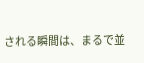される瞬間は、まるで並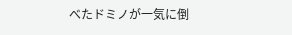べたドミノが一気に倒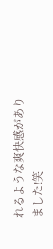れるような爽快感がありました!笑